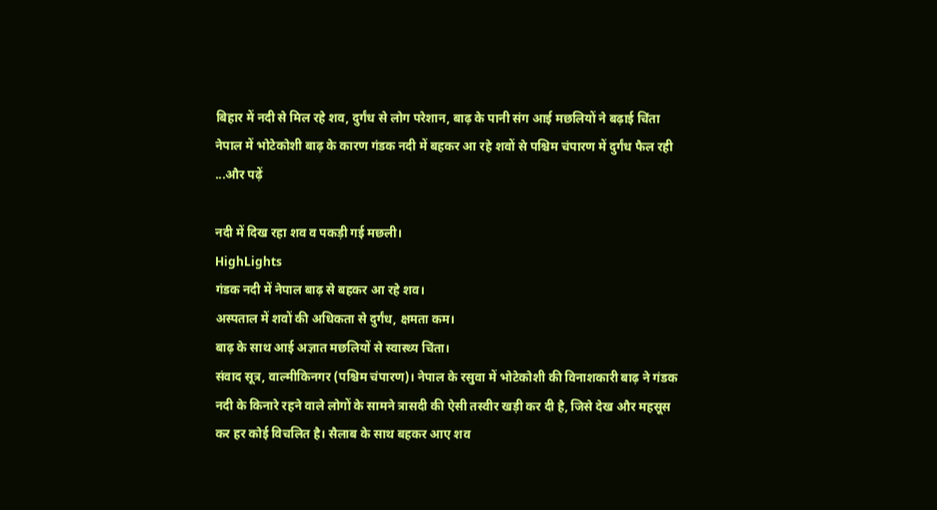बिहार में नदी से मिल रहे शव, दुर्गंध से लोग परेशान, बाढ़ के पानी संग आई मछलियों ने बढ़ाई चिंता
नेपाल में भोटेकोशी बाढ़ के कारण गंडक नदी में बहकर आ रहे शवों से पश्चिम चंपारण में दुर्गंध फैल रही ...और पढ़ें

नदी में दिख रहा शव व पकड़ी गई मछली।
HighLights
गंडक नदी में नेपाल बाढ़ से बहकर आ रहे शव।
अस्पताल में शवों की अधिकता से दुर्गंध, क्षमता कम।
बाढ़ के साथ आई अज्ञात मछलियों से स्वास्थ्य चिंता।
संवाद सूत्र, वाल्मीकिनगर (पश्चिम चंपारण)। नेपाल के रसुवा में भोटेकोशी की विनाशकारी बाढ़ ने गंडक नदी के किनारे रहने वाले लोगों के सामने त्रासदी की ऐसी तस्वीर खड़ी कर दी है, जिसे देख और महसूस कर हर कोई विचलित है। सैलाब के साथ बहकर आए शव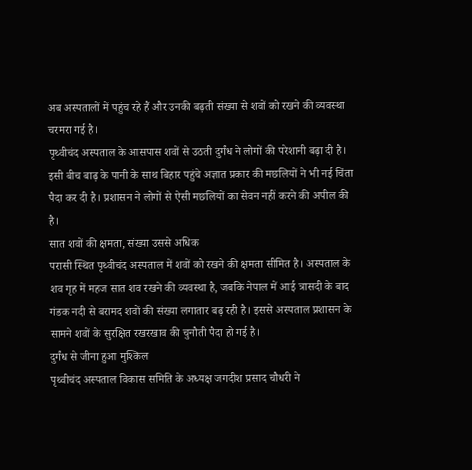अब अस्पतालों में पहुंच रहे हैं और उनकी बढ़ती संख्या से शवों को रखने की व्यवस्था चरमरा गई है।
पृथ्वीचंद अस्पताल के आसपास शवों से उठती दुर्गंध ने लोगों की परेशानी बढ़ा दी है। इसी बीच बाढ़ के पानी के साथ बिहार पहुंचे अज्ञात प्रकार की मछलियों ने भी नई चिंता पैदा कर दी है। प्रशासन ने लोगों से ऐसी मछलियों का सेवन नहीं करने की अपील की है।
सात शवों की क्षमता, संख्या उससे अधिक
परासी स्थित पृथ्वीचंद अस्पताल में शवों को रखने की क्षमता सीमित है। अस्पताल के शव गृह में महज सात शव रखने की व्यवस्था है, जबकि नेपाल में आई त्रासदी के बाद गंडक नदी से बरामद शवों की संख्या लगातार बढ़ रही है। इससे अस्पताल प्रशासन के सामने शवों के सुरक्षित रखरखाव की चुनौती पैदा हो गई है।
दुर्गंध से जीना हुआ मुश्किल
पृथ्वीचंद अस्पताल विकास समिति के अध्यक्ष जगदीश प्रसाद चौधरी ने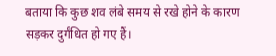बताया कि कुछ शव लंबे समय से रखे होने के कारण सड़कर दुर्गंधित हो गए हैं।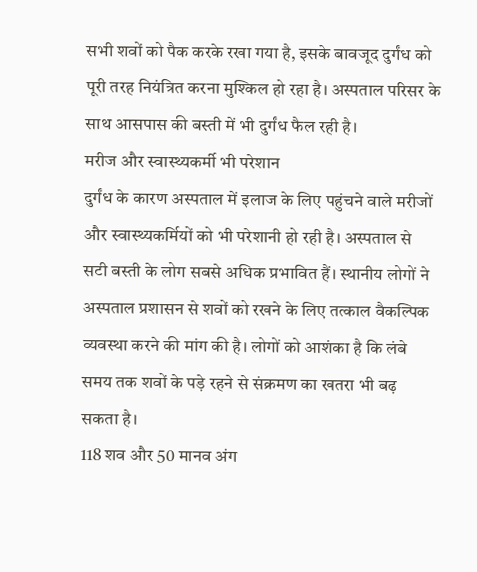सभी शवों को पैक करके रखा गया है, इसके बावजूद दुर्गंध को पूरी तरह नियंत्रित करना मुश्किल हो रहा है। अस्पताल परिसर के साथ आसपास की बस्ती में भी दुर्गंध फैल रही है।
मरीज और स्वास्थ्यकर्मी भी परेशान
दुर्गंध के कारण अस्पताल में इलाज के लिए पहुंचने वाले मरीजों और स्वास्थ्यकर्मियों को भी परेशानी हो रही है। अस्पताल से सटी बस्ती के लोग सबसे अधिक प्रभावित हैं। स्थानीय लोगों ने अस्पताल प्रशासन से शवों को रखने के लिए तत्काल वैकल्पिक व्यवस्था करने की मांग की है। लोगों को आशंका है कि लंबे समय तक शवों के पड़े रहने से संक्रमण का खतरा भी बढ़ सकता है।
118 शव और 50 मानव अंग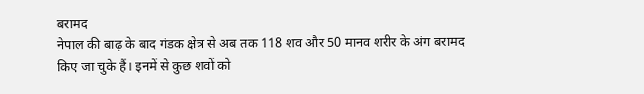बरामद
नेपाल की बाढ़ के बाद गंडक क्षेत्र से अब तक 118 शव और 50 मानव शरीर के अंग बरामद किए जा चुके हैं। इनमें से कुछ शवों को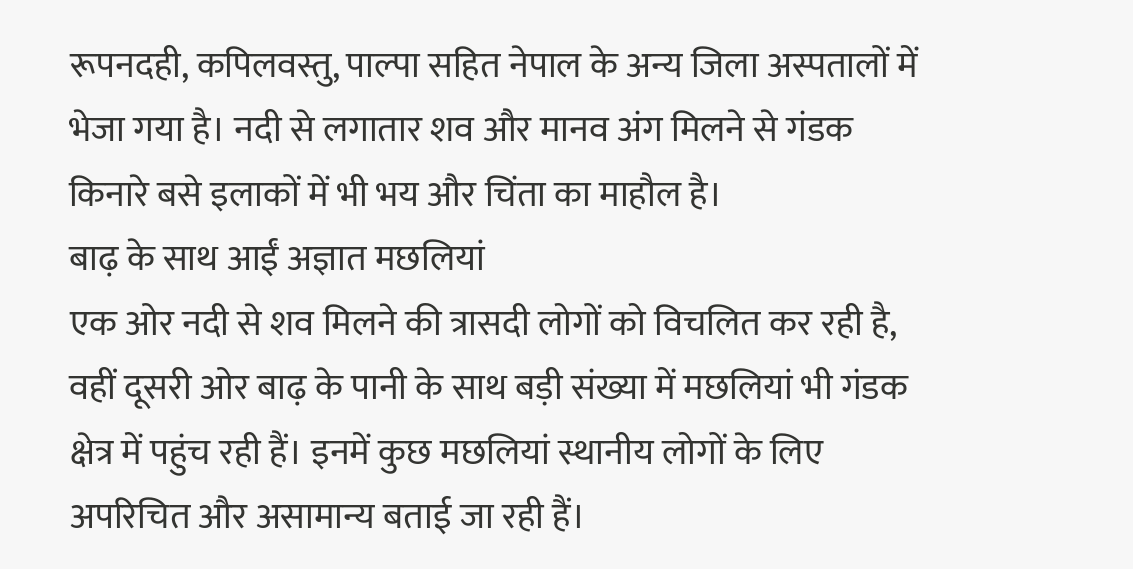रूपनदही, कपिलवस्तु, पाल्पा सहित नेपाल के अन्य जिला अस्पतालों में भेजा गया है। नदी से लगातार शव और मानव अंग मिलने से गंडक किनारे बसे इलाकों में भी भय और चिंता का माहौल है।
बाढ़ के साथ आईं अज्ञात मछलियां
एक ओर नदी से शव मिलने की त्रासदी लोगों को विचलित कर रही है, वहीं दूसरी ओर बाढ़ के पानी के साथ बड़ी संख्या में मछलियां भी गंडक क्षेत्र में पहुंच रही हैं। इनमें कुछ मछलियां स्थानीय लोगों के लिए अपरिचित और असामान्य बताई जा रही हैं।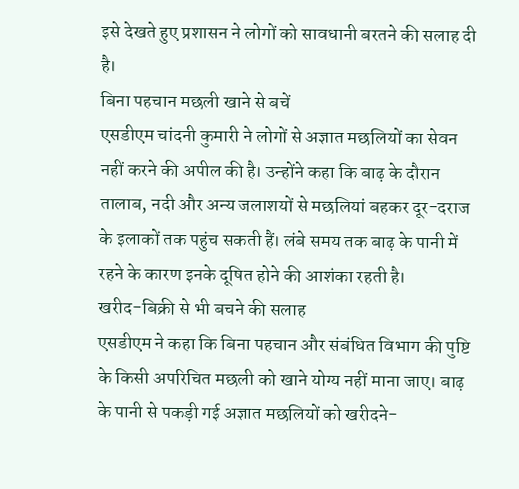इसे देखते हुए प्रशासन ने लोगों को सावधानी बरतने की सलाह दी है।
बिना पहचान मछली खाने से बचें
एसडीएम चांदनी कुमारी ने लोगों से अज्ञात मछलियों का सेवन नहीं करने की अपील की है। उन्होंने कहा कि बाढ़ के दौरान तालाब, नदी और अन्य जलाशयों से मछलियां बहकर दूर-दराज के इलाकों तक पहुंच सकती हैं। लंबे समय तक बाढ़ के पानी में रहने के कारण इनके दूषित होने की आशंका रहती है।
खरीद-बिक्री से भी बचने की सलाह
एसडीएम ने कहा कि बिना पहचान और संबंधित विभाग की पुष्टि के किसी अपरिचित मछली को खाने योग्य नहीं माना जाए। बाढ़ के पानी से पकड़ी गई अज्ञात मछलियों को खरीदने-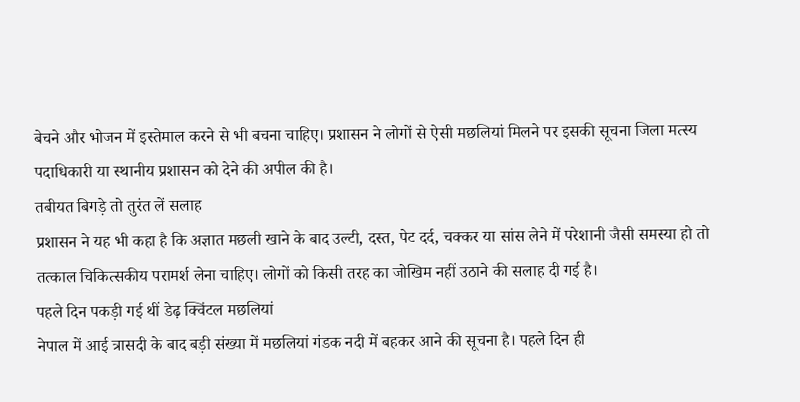बेचने और भोजन में इस्तेमाल करने से भी बचना चाहिए। प्रशासन ने लोगों से ऐसी मछलियां मिलने पर इसकी सूचना जिला मत्स्य पदाधिकारी या स्थानीय प्रशासन को देने की अपील की है।
तबीयत बिगड़े तो तुरंत लें सलाह
प्रशासन ने यह भी कहा है कि अज्ञात मछली खाने के बाद उल्टी, दस्त, पेट दर्द, चक्कर या सांस लेने में परेशानी जैसी समस्या हो तो तत्काल चिकित्सकीय परामर्श लेना चाहिए। लोगों को किसी तरह का जोखिम नहीं उठाने की सलाह दी गई है।
पहले दिन पकड़ी गई थीं डेढ़ क्विंटल मछलियां
नेपाल में आई त्रासदी के बाद बड़ी संख्या में मछलियां गंडक नदी में बहकर आने की सूचना है। पहले दिन ही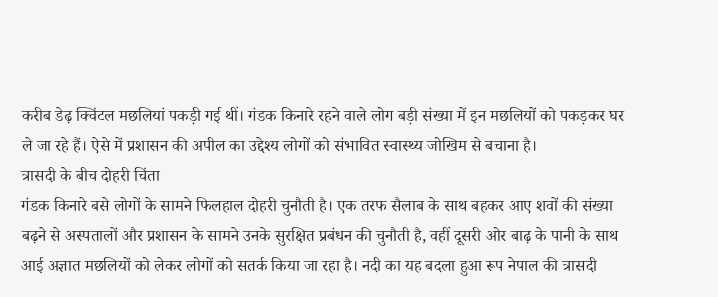करीब डेढ़ क्विंटल मछलियां पकड़ी गई थीं। गंडक किनारे रहने वाले लोग बड़ी संख्या में इन मछलियों को पकड़कर घर ले जा रहे हैं। ऐसे में प्रशासन की अपील का उद्देश्य लोगों को संभावित स्वास्थ्य जोखिम से बचाना है।
त्रासदी के बीच दोहरी चिंता
गंडक किनारे बसे लोगों के सामने फिलहाल दोहरी चुनौती है। एक तरफ सैलाब के साथ बहकर आए शवों की संख्या बढ़ने से अस्पतालों और प्रशासन के सामने उनके सुरक्षित प्रबंधन की चुनौती है, वहीं दूसरी ओर बाढ़ के पानी के साथ आई अज्ञात मछलियों को लेकर लोगों को सतर्क किया जा रहा है। नदी का यह बदला हुआ रूप नेपाल की त्रासदी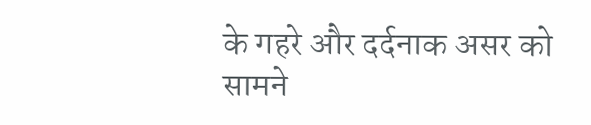के गहरे और दर्दनाक असर को सामने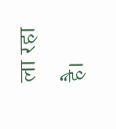ला रहा है।